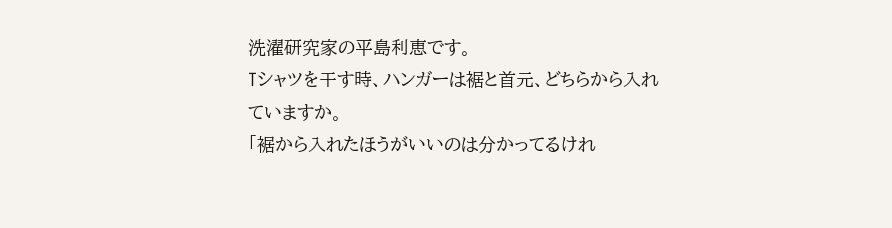洗濯研究家の平島利恵です。
Tシャツを干す時、ハンガーは裾と首元、どちらから入れていますか。
「裾から入れたほうがいいのは分かってるけれ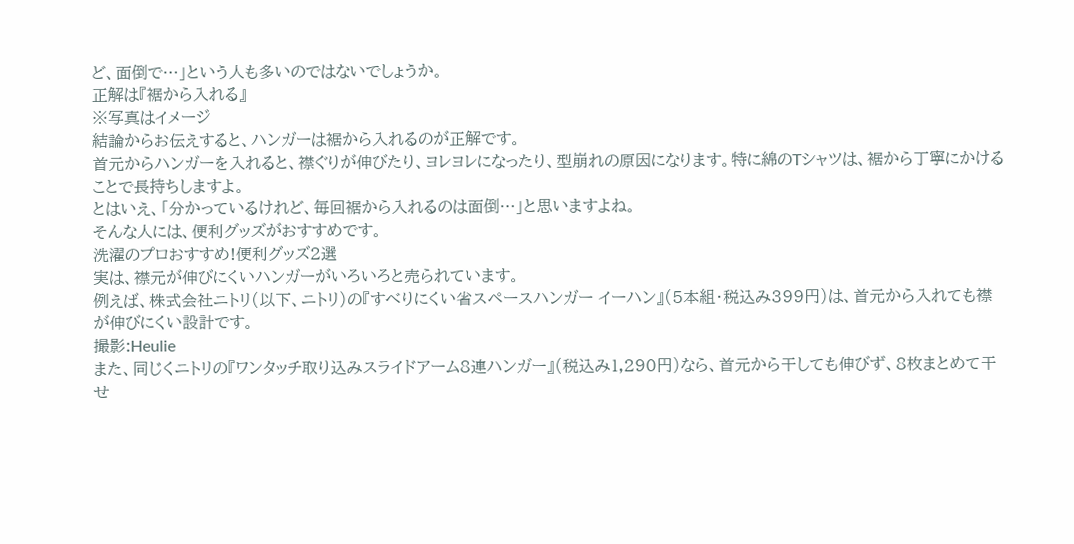ど、面倒で…」という人も多いのではないでしょうか。
正解は『裾から入れる』
※写真はイメージ
結論からお伝えすると、ハンガーは裾から入れるのが正解です。
首元からハンガーを入れると、襟ぐりが伸びたり、ヨレヨレになったり、型崩れの原因になります。特に綿のTシャツは、裾から丁寧にかけることで長持ちしますよ。
とはいえ、「分かっているけれど、毎回裾から入れるのは面倒…」と思いますよね。
そんな人には、便利グッズがおすすめです。
洗濯のプロおすすめ!便利グッズ2選
実は、襟元が伸びにくいハンガーがいろいろと売られています。
例えば、株式会社ニトリ(以下、ニトリ)の『すべりにくい省スペースハンガー イーハン』(5本組・税込み399円)は、首元から入れても襟が伸びにくい設計です。
撮影:Heulie
また、同じくニトリの『ワンタッチ取り込みスライドアーム8連ハンガー』(税込み1,290円)なら、首元から干しても伸びず、8枚まとめて干せ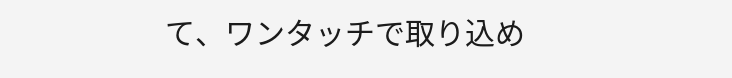て、ワンタッチで取り込め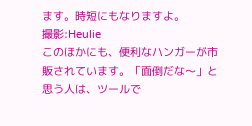ます。時短にもなりますよ。
撮影:Heulie
このほかにも、便利なハンガーが市販されています。「面倒だな〜」と思う人は、ツールで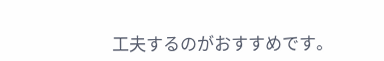工夫するのがおすすめです。